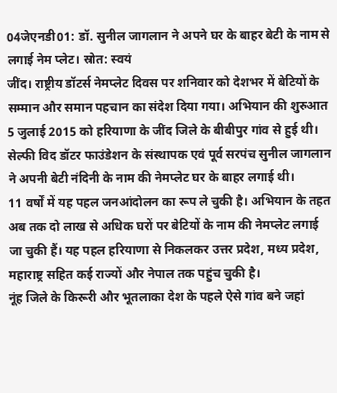04जेएनडी01: डॉ. सुनील जागलान ने अपने घर के बाहर बेटी के नाम से लगाई नेम प्लेट। स्रोत: स्वयं
जींद। राष्ट्रीय डॉटर्स नेमप्लेट दिवस पर शनिवार को देशभर में बेटियों के सम्मान और समान पहचान का संदेश दिया गया। अभियान की शुरुआत 5 जुलाई 2015 को हरियाणा के जींद जिले के बीबीपुर गांव से हुई थी। सेल्फी विद डॉटर फाउंडेशन के संस्थापक एवं पूर्व सरपंच सुनील जागलान ने अपनी बेटी नंदिनी के नाम की नेमप्लेट घर के बाहर लगाई थी।
11 वर्षों में यह पहल जनआंदोलन का रूप ले चुकी है। अभियान के तहत अब तक दो लाख से अधिक घरों पर बेटियों के नाम की नेमप्लेट लगाई जा चुकी हैं। यह पहल हरियाणा से निकलकर उत्तर प्रदेश, मध्य प्रदेश, महाराष्ट्र सहित कई राज्यों और नेपाल तक पहुंच चुकी है।
नूंह जिले के किरूरी और भूतलाका देश के पहले ऐसे गांव बने जहां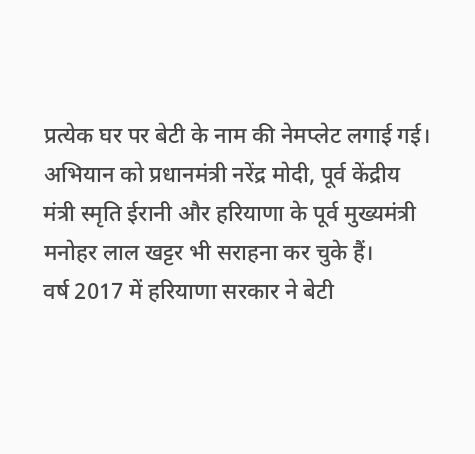प्रत्येक घर पर बेटी के नाम की नेमप्लेट लगाई गई। अभियान को प्रधानमंत्री नरेंद्र मोदी, पूर्व केंद्रीय मंत्री स्मृति ईरानी और हरियाणा के पूर्व मुख्यमंत्री मनोहर लाल खट्टर भी सराहना कर चुके हैं।
वर्ष 2017 में हरियाणा सरकार ने बेटी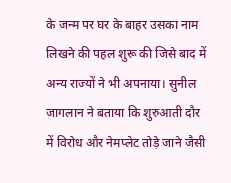के जन्म पर घर के बाहर उसका नाम लिखने की पहल शुरू की जिसे बाद में अन्य राज्यों ने भी अपनाया। सुनील जागलान ने बताया कि शुरुआती दौर में विरोध और नेमप्लेट तोड़े जाने जैसी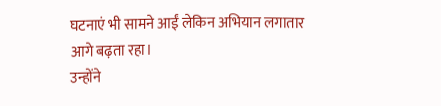घटनाएं भी सामने आईं लेकिन अभियान लगातार आगे बढ़ता रहा।
उन्होंने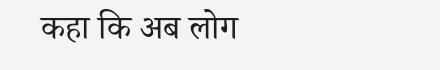कहा कि अब लोग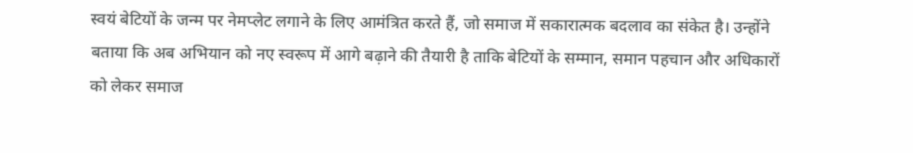स्वयं बेटियों के जन्म पर नेमप्लेट लगाने के लिए आमंत्रित करते हैं, जो समाज में सकारात्मक बदलाव का संकेत है। उन्होंने बताया कि अब अभियान को नए स्वरूप में आगे बढ़ाने की तैयारी है ताकि बेटियों के सम्मान, समान पहचान और अधिकारों को लेकर समाज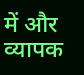में और व्यापक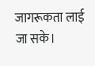जागरूकता लाई जा सके।